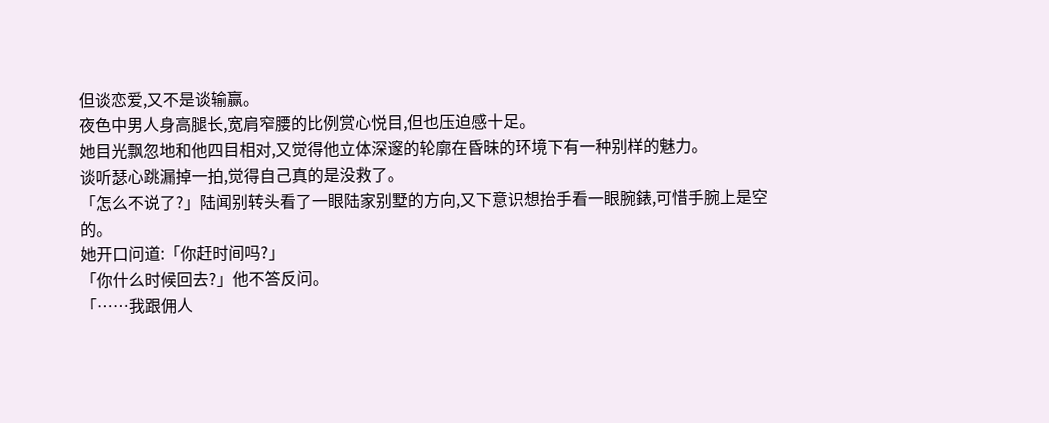但谈恋爱,又不是谈输赢。
夜色中男人身高腿长,宽肩窄腰的比例赏心悦目,但也压迫感十足。
她目光飘忽地和他四目相对,又觉得他立体深邃的轮廓在昏昧的环境下有一种别样的魅力。
谈听瑟心跳漏掉一拍,觉得自己真的是没救了。
「怎么不说了?」陆闻别转头看了一眼陆家别墅的方向,又下意识想抬手看一眼腕錶,可惜手腕上是空的。
她开口问道:「你赶时间吗?」
「你什么时候回去?」他不答反问。
「……我跟佣人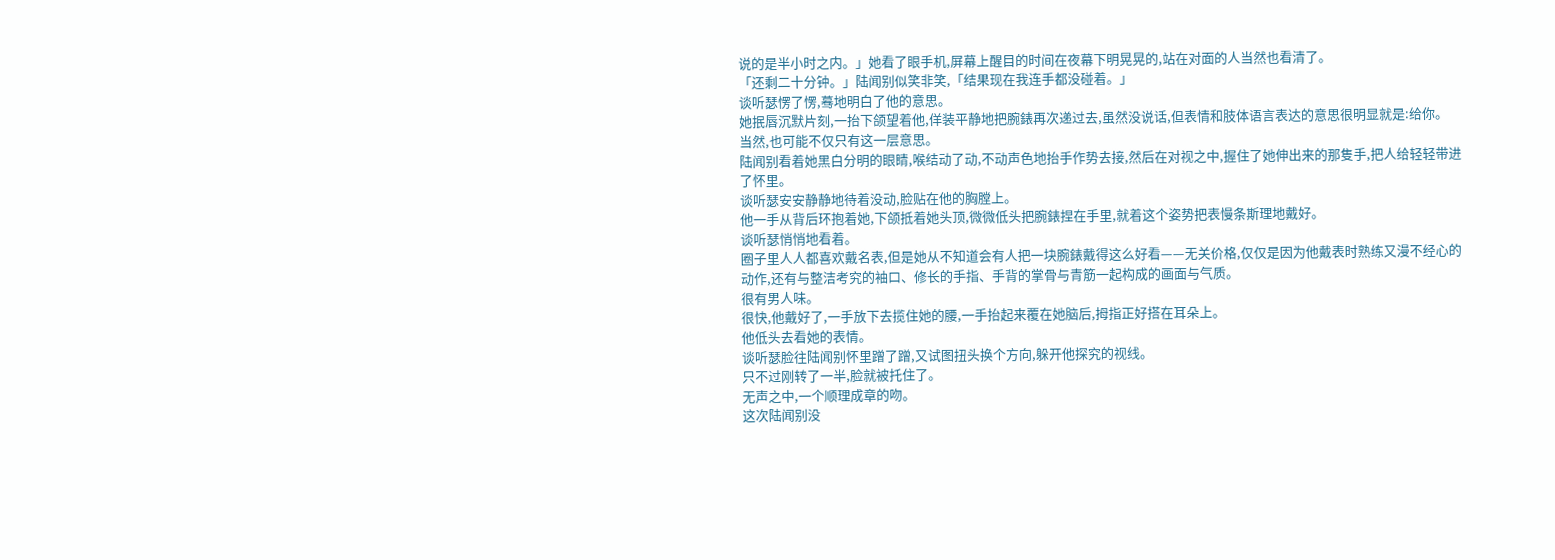说的是半小时之内。」她看了眼手机,屏幕上醒目的时间在夜幕下明晃晃的,站在对面的人当然也看清了。
「还剩二十分钟。」陆闻别似笑非笑,「结果现在我连手都没碰着。」
谈听瑟愣了愣,蓦地明白了他的意思。
她抿唇沉默片刻,一抬下颌望着他,佯装平静地把腕錶再次递过去,虽然没说话,但表情和肢体语言表达的意思很明显就是:给你。
当然,也可能不仅只有这一层意思。
陆闻别看着她黑白分明的眼睛,喉结动了动,不动声色地抬手作势去接,然后在对视之中,握住了她伸出来的那隻手,把人给轻轻带进了怀里。
谈听瑟安安静静地待着没动,脸贴在他的胸膛上。
他一手从背后环抱着她,下颌抵着她头顶,微微低头把腕錶捏在手里,就着这个姿势把表慢条斯理地戴好。
谈听瑟悄悄地看着。
圈子里人人都喜欢戴名表,但是她从不知道会有人把一块腕錶戴得这么好看——无关价格,仅仅是因为他戴表时熟练又漫不经心的动作,还有与整洁考究的袖口、修长的手指、手背的掌骨与青筋一起构成的画面与气质。
很有男人味。
很快,他戴好了,一手放下去揽住她的腰,一手抬起来覆在她脑后,拇指正好搭在耳朵上。
他低头去看她的表情。
谈听瑟脸往陆闻别怀里蹭了蹭,又试图扭头换个方向,躲开他探究的视线。
只不过刚转了一半,脸就被托住了。
无声之中,一个顺理成章的吻。
这次陆闻别没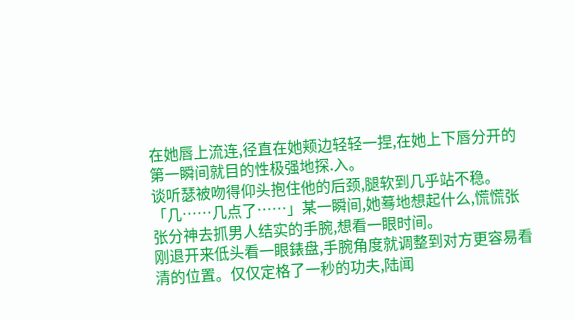在她唇上流连,径直在她颊边轻轻一捏,在她上下唇分开的第一瞬间就目的性极强地探.入。
谈听瑟被吻得仰头抱住他的后颈,腿软到几乎站不稳。
「几……几点了……」某一瞬间,她蓦地想起什么,慌慌张张分神去抓男人结实的手腕,想看一眼时间。
刚退开来低头看一眼錶盘,手腕角度就调整到对方更容易看清的位置。仅仅定格了一秒的功夫,陆闻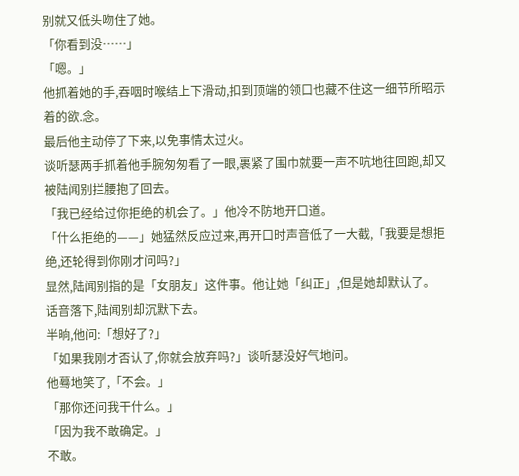别就又低头吻住了她。
「你看到没……」
「嗯。」
他抓着她的手,吞咽时喉结上下滑动,扣到顶端的领口也藏不住这一细节所昭示着的欲.念。
最后他主动停了下来,以免事情太过火。
谈听瑟两手抓着他手腕匆匆看了一眼,裹紧了围巾就要一声不吭地往回跑,却又被陆闻别拦腰抱了回去。
「我已经给过你拒绝的机会了。」他冷不防地开口道。
「什么拒绝的——」她猛然反应过来,再开口时声音低了一大截,「我要是想拒绝,还轮得到你刚才问吗?」
显然,陆闻别指的是「女朋友」这件事。他让她「纠正」,但是她却默认了。
话音落下,陆闻别却沉默下去。
半晌,他问:「想好了?」
「如果我刚才否认了,你就会放弃吗?」谈听瑟没好气地问。
他蓦地笑了,「不会。」
「那你还问我干什么。」
「因为我不敢确定。」
不敢。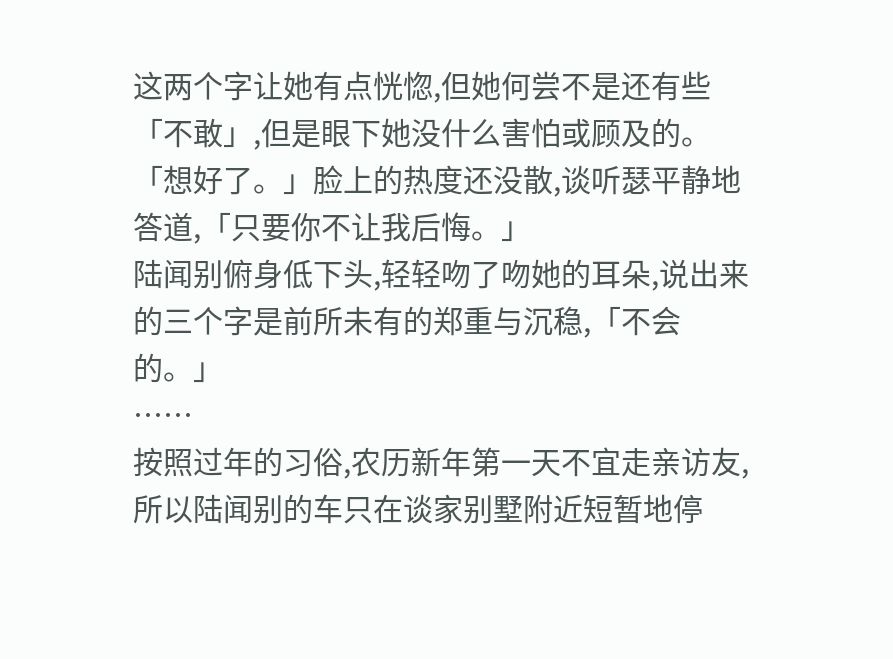这两个字让她有点恍惚,但她何尝不是还有些「不敢」,但是眼下她没什么害怕或顾及的。
「想好了。」脸上的热度还没散,谈听瑟平静地答道,「只要你不让我后悔。」
陆闻别俯身低下头,轻轻吻了吻她的耳朵,说出来的三个字是前所未有的郑重与沉稳,「不会的。」
……
按照过年的习俗,农历新年第一天不宜走亲访友,所以陆闻别的车只在谈家别墅附近短暂地停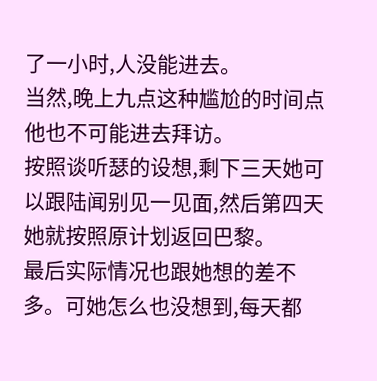了一小时,人没能进去。
当然,晚上九点这种尴尬的时间点他也不可能进去拜访。
按照谈听瑟的设想,剩下三天她可以跟陆闻别见一见面,然后第四天她就按照原计划返回巴黎。
最后实际情况也跟她想的差不多。可她怎么也没想到,每天都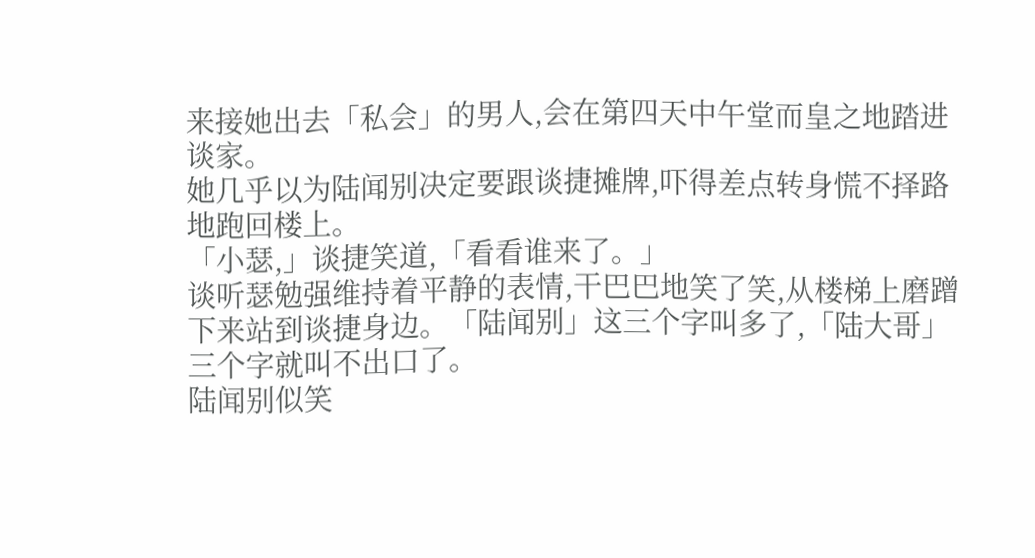来接她出去「私会」的男人,会在第四天中午堂而皇之地踏进谈家。
她几乎以为陆闻别决定要跟谈捷摊牌,吓得差点转身慌不择路地跑回楼上。
「小瑟,」谈捷笑道,「看看谁来了。」
谈听瑟勉强维持着平静的表情,干巴巴地笑了笑,从楼梯上磨蹭下来站到谈捷身边。「陆闻别」这三个字叫多了,「陆大哥」三个字就叫不出口了。
陆闻别似笑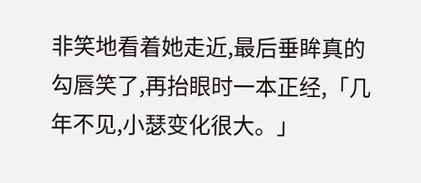非笑地看着她走近,最后垂眸真的勾唇笑了,再抬眼时一本正经,「几年不见,小瑟变化很大。」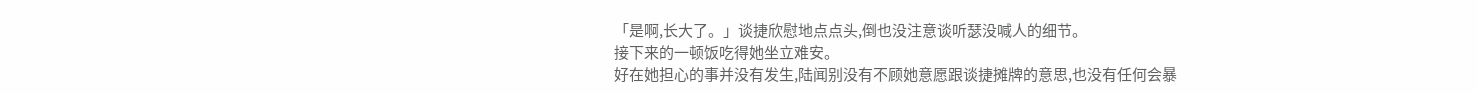「是啊,长大了。」谈捷欣慰地点点头,倒也没注意谈听瑟没喊人的细节。
接下来的一顿饭吃得她坐立难安。
好在她担心的事并没有发生,陆闻别没有不顾她意愿跟谈捷摊牌的意思,也没有任何会暴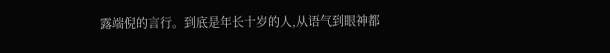露端倪的言行。到底是年长十岁的人,从语气到眼神都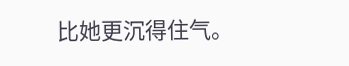比她更沉得住气。